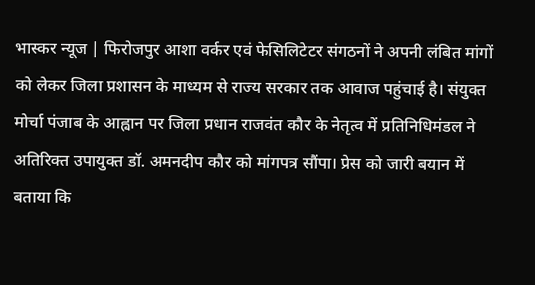भास्कर न्यूज | फिरोजपुर आशा वर्कर एवं फेसिलिटेटर संगठनों ने अपनी लंबित मांगों को लेकर जिला प्रशासन के माध्यम से राज्य सरकार तक आवाज पहुंचाई है। संयुक्त मोर्चा पंजाब के आह्वान पर जिला प्रधान राजवंत कौर के नेतृत्व में प्रतिनिधिमंडल ने अतिरिक्त उपायुक्त डॉ. अमनदीप कौर को मांगपत्र सौंपा। प्रेस को जारी बयान में बताया कि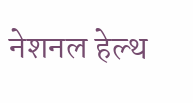नेशनल हेल्थ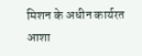मिशन के अधीन कार्यरत आशा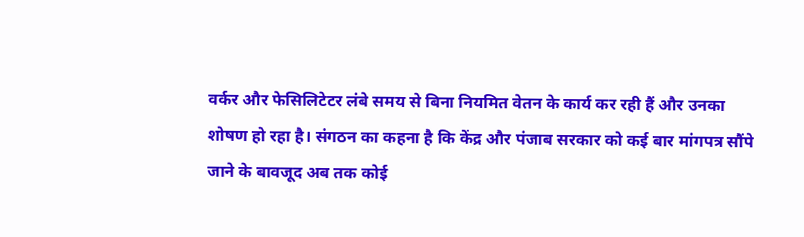वर्कर और फेसिलिटेटर लंबे समय से बिना नियमित वेतन के कार्य कर रही हैं और उनका शोषण हो रहा है। संगठन का कहना है कि केंद्र और पंजाब सरकार को कई बार मांगपत्र सौंपे जाने के बावजूद अब तक कोई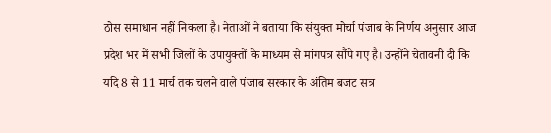ठोस समाधान नहीं निकला है। नेताओं ने बताया कि संयुक्त मोर्चा पंजाब के निर्णय अनुसार आज प्रदेश भर में सभी जिलों के उपायुक्तों के माध्यम से मांगपत्र सौंपे गए है। उन्होंने चेतावनी दी कि यदि 8 से 11 मार्च तक चलने वाले पंजाब सरकार के अंतिम बजट सत्र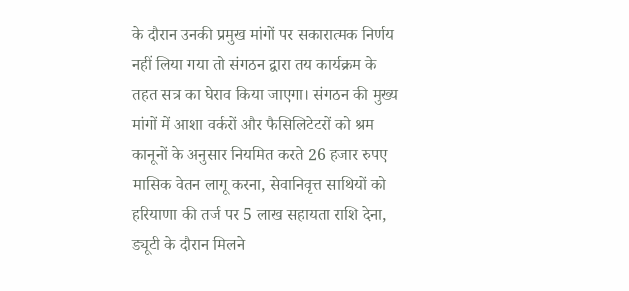के दौरान उनकी प्रमुख मांगों पर सकारात्मक निर्णय नहीं लिया गया तो संगठन द्वारा तय कार्यक्रम के तहत सत्र का घेराव किया जाएगा। संगठन की मुख्य मांगों में आशा वर्करों और फैसिलिटेटरों को श्रम कानूनों के अनुसार नियमित करते 26 हजार रुपए मासिक वेतन लागू करना, सेवानिवृत्त साथियों को हरियाणा की तर्ज पर 5 लाख सहायता राशि देना, ड्यूटी के दौरान मिलने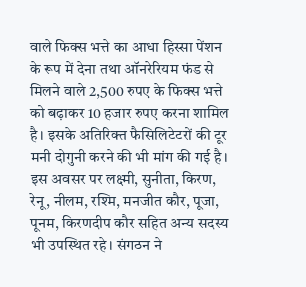वाले फिक्स भत्ते का आधा हिस्सा पेंशन के रूप में देना तथा ऑनरेरियम फंड से मिलने वाले 2,500 रुपए के फिक्स भत्ते को बढ़ाकर 10 हजार रुपए करना शामिल है। इसके अतिरिक्त फैसिलिटेटरों की टूर मनी दोगुनी करने की भी मांग की गई है। इस अवसर पर लक्ष्मी, सुनीता, किरण, रेनू, नीलम, रश्मि, मनजीत कौर, पूजा, पूनम, किरणदीप कौर सहित अन्य सदस्य भी उपस्थित रहे। संगठन ने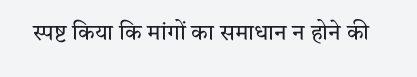स्पष्ट किया कि मांगों का समाधान न होने की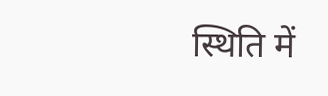स्थिति में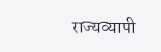राज्यव्यापी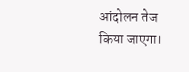आंदोलन तेज किया जाएगा।